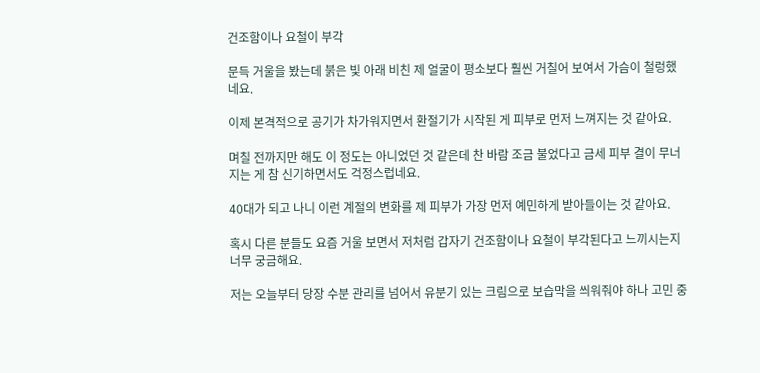건조함이나 요철이 부각

문득 거울을 봤는데 붉은 빛 아래 비친 제 얼굴이 평소보다 훨씬 거칠어 보여서 가슴이 철렁했네요.

이제 본격적으로 공기가 차가워지면서 환절기가 시작된 게 피부로 먼저 느껴지는 것 같아요.

며칠 전까지만 해도 이 정도는 아니었던 것 같은데 찬 바람 조금 불었다고 금세 피부 결이 무너지는 게 참 신기하면서도 걱정스럽네요.

40대가 되고 나니 이런 계절의 변화를 제 피부가 가장 먼저 예민하게 받아들이는 것 같아요.

혹시 다른 분들도 요즘 거울 보면서 저처럼 갑자기 건조함이나 요철이 부각된다고 느끼시는지 너무 궁금해요.

저는 오늘부터 당장 수분 관리를 넘어서 유분기 있는 크림으로 보습막을 씌워줘야 하나 고민 중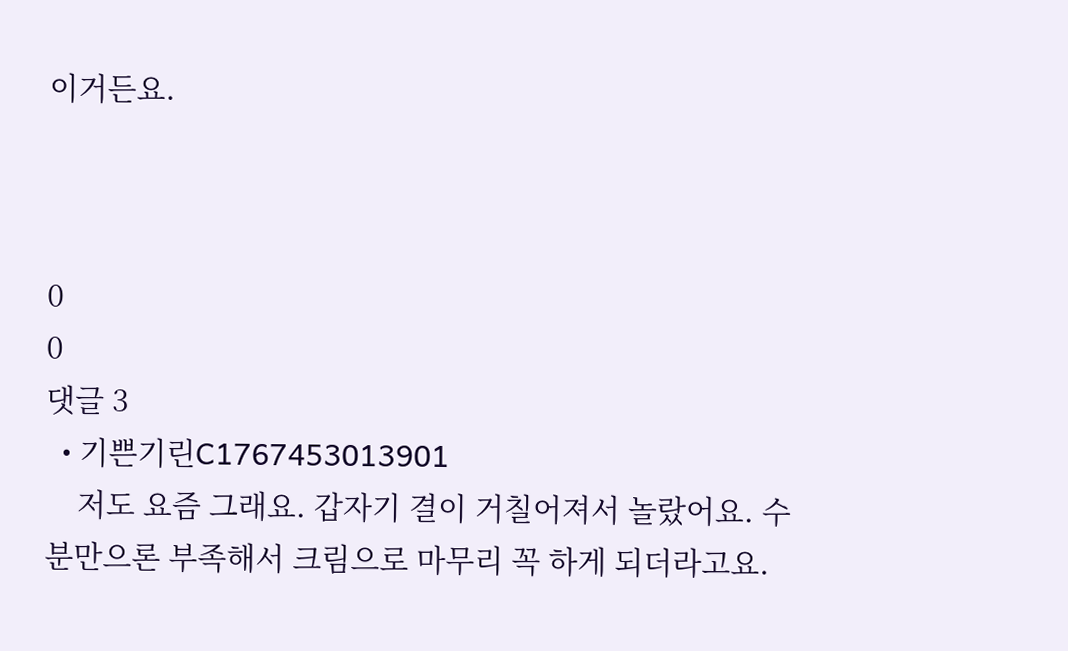이거든요.



0
0
댓글 3
  • 기쁜기린C1767453013901
    저도 요즘 그래요. 갑자기 결이 거칠어져서 놀랐어요. 수분만으론 부족해서 크림으로 마무리 꼭 하게 되더라고요.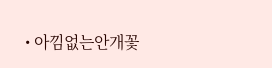• 아낌없는안개꽃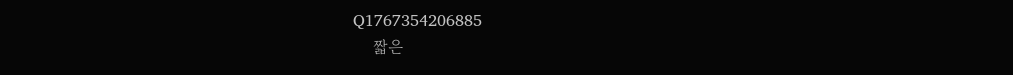Q1767354206885
    짧은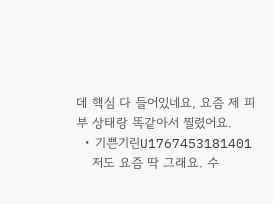데 핵심 다 들어있네요, 요즘 제 피부 상태랑 똑같아서 찔렸어요.
  • 기쁜기린U1767453181401
    저도 요즘 딱 그래요. 수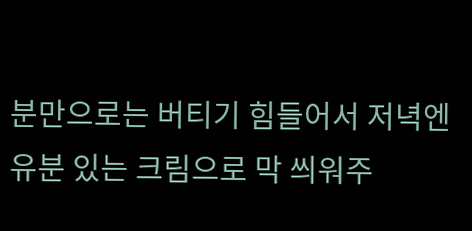분만으로는 버티기 힘들어서 저녁엔 유분 있는 크림으로 막 씌워주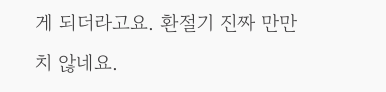게 되더라고요. 환절기 진짜 만만치 않네요.